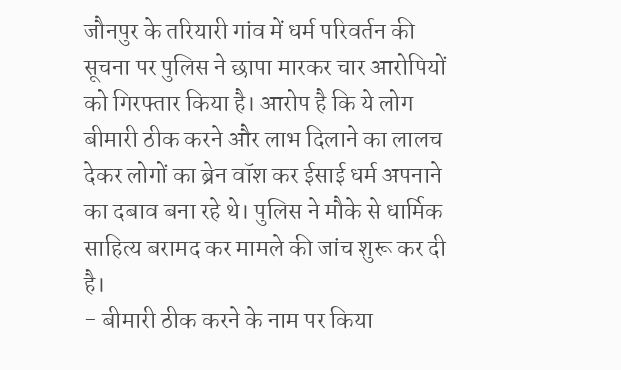जौनपुर के तरियारी गांव में धर्म परिवर्तन की सूचना पर पुलिस ने छापा मारकर चार आरोपियों को गिरफ्तार किया है। आरोप है कि ये लोग बीमारी ठीक करने और लाभ दिलाने का लालच देकर लोगों का ब्रेन वॉश कर ईसाई धर्म अपनाने का दबाव बना रहे थे। पुलिस ने मौके से धार्मिक साहित्य बरामद कर मामले की जांच शुरू कर दी है।
- बीमारी ठीक करने के नाम पर किया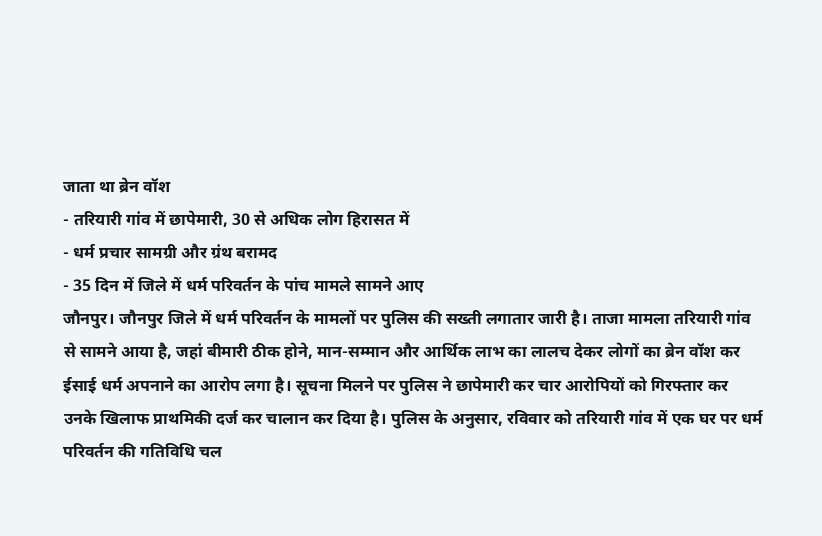जाता था ब्रेन वॉश
- तरियारी गांव में छापेमारी, 30 से अधिक लोग हिरासत में
- धर्म प्रचार सामग्री और ग्रंथ बरामद
- 35 दिन में जिले में धर्म परिवर्तन के पांच मामले सामने आए
जौनपुर। जौनपुर जिले में धर्म परिवर्तन के मामलों पर पुलिस की सख्ती लगातार जारी है। ताजा मामला तरियारी गांव से सामने आया है, जहां बीमारी ठीक होने, मान-सम्मान और आर्थिक लाभ का लालच देकर लोगों का ब्रेन वॉश कर ईसाई धर्म अपनाने का आरोप लगा है। सूचना मिलने पर पुलिस ने छापेमारी कर चार आरोपियों को गिरफ्तार कर उनके खिलाफ प्राथमिकी दर्ज कर चालान कर दिया है। पुलिस के अनुसार, रविवार को तरियारी गांव में एक घर पर धर्म परिवर्तन की गतिविधि चल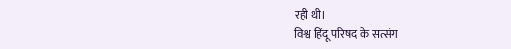रही थी।
विश्व हिंदू परिषद के सत्संग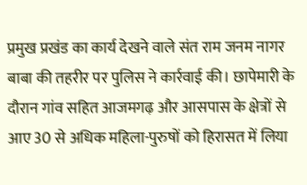प्रमुख प्रखंड का कार्य देखने वाले संत राम जनम नागर बाबा की तहरीर पर पुलिस ने कार्रवाई की। छापेमारी के दौरान गांव सहित आजमगढ़ और आसपास के क्षेत्रों से आए 30 से अधिक महिला-पुरुषों को हिरासत में लिया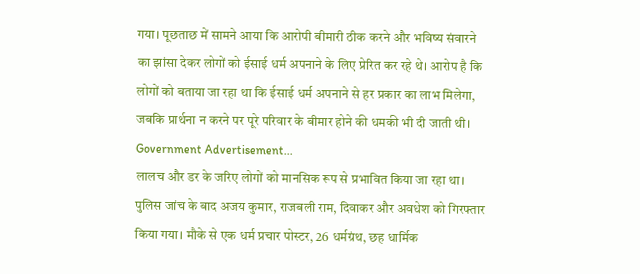गया। पूछताछ में सामने आया कि आरोपी बीमारी ठीक करने और भविष्य संवारने का झांसा देकर लोगों को ईसाई धर्म अपनाने के लिए प्रेरित कर रहे थे। आरोप है कि लोगों को बताया जा रहा था कि ईसाई धर्म अपनाने से हर प्रकार का लाभ मिलेगा, जबकि प्रार्थना न करने पर पूरे परिवार के बीमार होने की धमकी भी दी जाती थी।
Government Advertisement...
लालच और डर के जरिए लोगों को मानसिक रूप से प्रभावित किया जा रहा था। पुलिस जांच के बाद अजय कुमार, राजबली राम, दिवाकर और अवधेश को गिरफ्तार किया गया। मौके से एक धर्म प्रचार पोस्टर, 26 धर्मग्रंथ, छह धार्मिक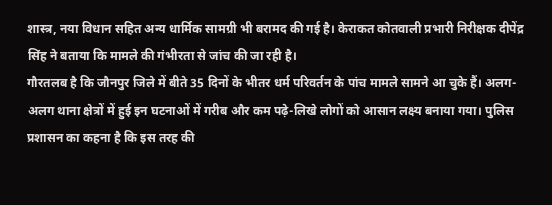शास्त्र, नया विधान सहित अन्य धार्मिक सामग्री भी बरामद की गई है। केराकत कोतवाली प्रभारी निरीक्षक दीपेंद्र सिंह ने बताया कि मामले की गंभीरता से जांच की जा रही है।
गौरतलब है कि जौनपुर जिले में बीते 35 दिनों के भीतर धर्म परिवर्तन के पांच मामले सामने आ चुके हैं। अलग-अलग थाना क्षेत्रों में हुई इन घटनाओं में गरीब और कम पढ़े-लिखे लोगों को आसान लक्ष्य बनाया गया। पुलिस प्रशासन का कहना है कि इस तरह की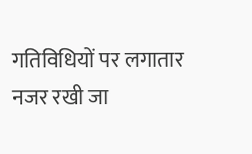गतिविधियों पर लगातार नजर रखी जा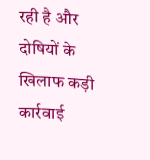रही है और दोषियों के खिलाफ कड़ी कार्रवाई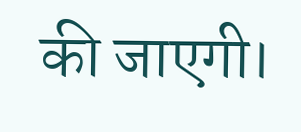की जाएगी।